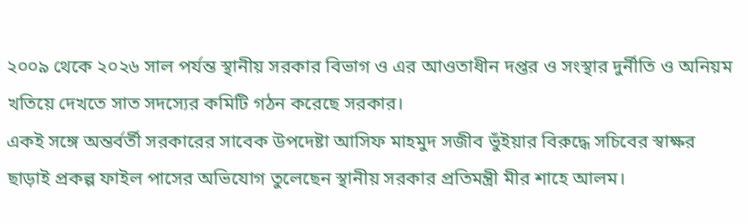২০০৯ থেকে ২০২৬ সাল পর্যন্ত স্থানীয় সরকার বিভাগ ও এর আওতাধীন দপ্তর ও সংস্থার দুর্নীতি ও অনিয়ম খতিয়ে দেখতে সাত সদস্যের কমিটি গঠন করেছে সরকার।
একই সঙ্গে অন্তর্বর্তী সরকারের সাবেক উপদেষ্টা আসিফ মাহমুদ সজীব ভুঁইয়ার বিরুদ্ধে সচিবের স্বাক্ষর ছাড়াই প্রকল্প ফাইল পাসের অভিযোগ তুলেছেন স্থানীয় সরকার প্রতিমন্ত্রী মীর শাহে আলম।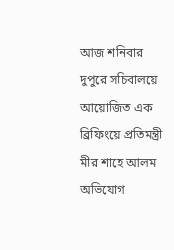আজ শনিবার দুপুরে সচিবালয়ে আয়োজিত এক ব্রিফিংয়ে প্রতিমন্ত্রী মীর শাহে আলম অভিযোগ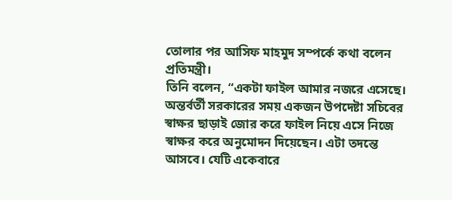তোলার পর আসিফ মাহমুদ সম্পর্কে কথা বলেন প্রতিমন্ত্রী।
তিনি বলেন, “একটা ফাইল আমার নজরে এসেছে। অন্তর্বর্তী সরকারের সময় একজন উপদেষ্টা সচিবের স্বাক্ষর ছাড়াই জোর করে ফাইল নিয়ে এসে নিজে স্বাক্ষর করে অনুমোদন দিয়েছেন। এটা তদন্তে আসবে। যেটি একেবারে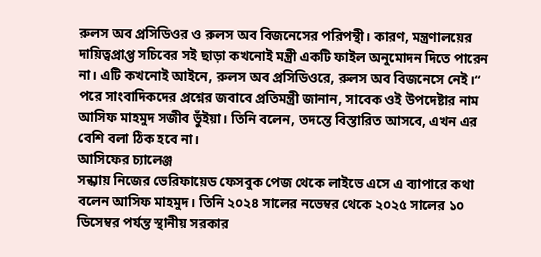রুলস অব প্রসিডিওর ও রুলস অব বিজনেসের পরিপন্থী। কারণ, মন্ত্রণালয়ের দায়িত্বপ্রাপ্ত সচিবের সই ছাড়া কখনোই মন্ত্রী একটি ফাইল অনুমোদন দিতে পারেন না। এটি কখনোই আইনে, রুলস অব প্রসিডিওরে, রুলস অব বিজনেসে নেই।“
পরে সাংবাদিকদের প্রশ্নের জবাবে প্রতিমন্ত্রী জানান, সাবেক ওই উপদেষ্টার নাম আসিফ মাহমুদ সজীব ভুঁইয়া। তিনি বলেন, তদন্তে বিস্তারিত আসবে, এখন এর বেশি বলা ঠিক হবে না।
আসিফের চ্যালেঞ্জ
সন্ধ্যায় নিজের ভেরিফায়েড ফেসবুক পেজ থেকে লাইভে এসে এ ব্যাপারে কথা বলেন আসিফ মাহমুদ। তিনি ২০২৪ সালের নভেম্বর থেকে ২০২৫ সালের ১০ ডিসেম্বর পর্যন্ত স্থানীয় সরকার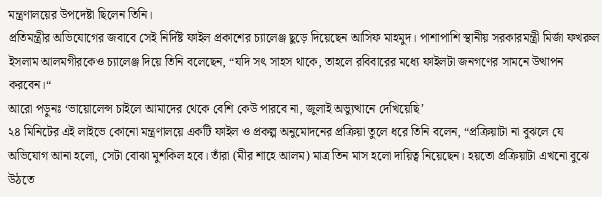মন্ত্রণালয়ের উপদেষ্টা ছিলেন তিনি।
প্রতিমন্ত্রীর অভিযোগের জবাবে সেই নির্দিষ্ট ফাইল প্রকাশের চ্যালেঞ্জ ছুড়ে দিয়েছেন আসিফ মাহমুদ। পাশাপাশি স্থানীয় সরকারমন্ত্রী মির্জা ফখরুল ইসলাম আলমগীরকেও চ্যালেঞ্জ দিয়ে তিনি বলেছেন, “যদি সৎ সাহস থাকে, তাহলে রবিবারের মধ্যে ফাইলটা জনগণের সামনে উত্থাপন করবেন।“
আরো পড়ুনঃ ‘ভায়োলেন্স চাইলে আমাদের থেকে বেশি কেউ পারবে না, জুলাই অভ্যুত্থানে দেখিয়েছি’
২৪ মিনিটের এই লাইভে কোনো মন্ত্রণালয়ে একটি ফাইল ও প্রকল্প অনুমোদনের প্রক্রিয়া তুলে ধরে তিনি বলেন, “প্রক্রিয়াটা না বুঝলে যে অভিযোগ আনা হলো, সেটা বোঝা মুশকিল হবে। তাঁরা (মীর শাহে আলম) মাত্র তিন মাস হলো দায়িত্ব নিয়েছেন। হয়তো প্রক্রিয়াটা এখনো বুঝে উঠতে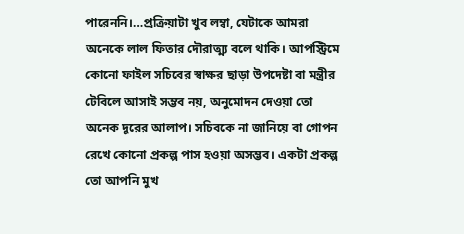পারেননি।…প্রক্রিয়াটা খুব লম্বা, যেটাকে আমরা অনেকে লাল ফিতার দৌরাত্ম্য বলে থাকি। আপস্ট্রিমে কোনো ফাইল সচিবের স্বাক্ষর ছাড়া উপদেষ্টা বা মন্ত্রীর টেবিলে আসাই সম্ভব নয়, অনুমোদন দেওয়া তো অনেক দূরের আলাপ। সচিবকে না জানিয়ে বা গোপন রেখে কোনো প্রকল্প পাস হওয়া অসম্ভব। একটা প্রকল্প তো আপনি মুখ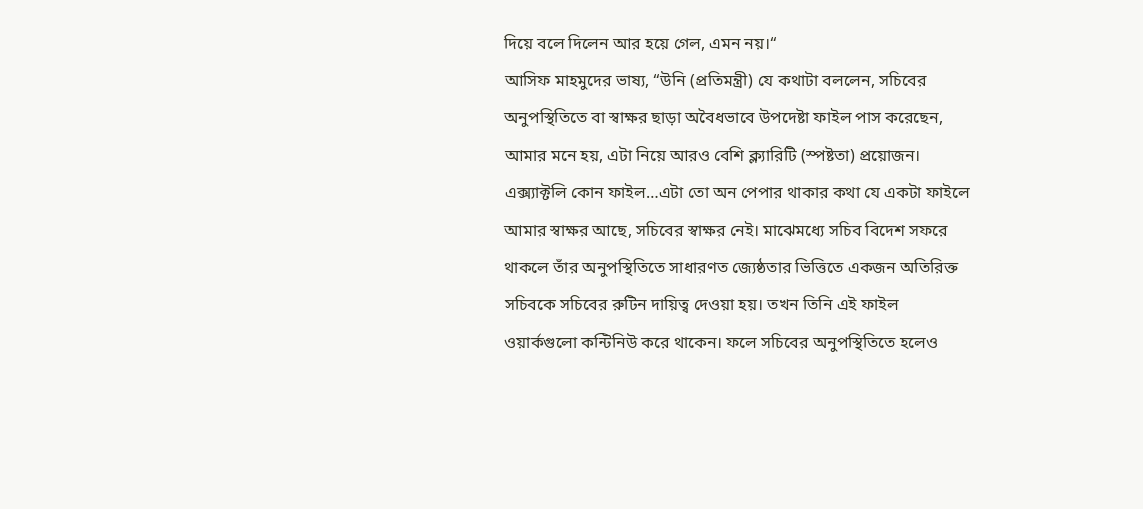দিয়ে বলে দিলেন আর হয়ে গেল, এমন নয়।“
আসিফ মাহমুদের ভাষ্য, “উনি (প্রতিমন্ত্রী) যে কথাটা বললেন, সচিবের অনুপস্থিতিতে বা স্বাক্ষর ছাড়া অবৈধভাবে উপদেষ্টা ফাইল পাস করেছেন, আমার মনে হয়, এটা নিয়ে আরও বেশি ক্ল্যারিটি (স্পষ্টতা) প্রয়োজন। এক্স্যাক্টলি কোন ফাইল…এটা তো অন পেপার থাকার কথা যে একটা ফাইলে আমার স্বাক্ষর আছে, সচিবের স্বাক্ষর নেই। মাঝেমধ্যে সচিব বিদেশ সফরে থাকলে তাঁর অনুপস্থিতিতে সাধারণত জ্যেষ্ঠতার ভিত্তিতে একজন অতিরিক্ত সচিবকে সচিবের রুটিন দায়িত্ব দেওয়া হয়। তখন তিনি এই ফাইল ওয়ার্কগুলো কন্টিনিউ করে থাকেন। ফলে সচিবের অনুপস্থিতিতে হলেও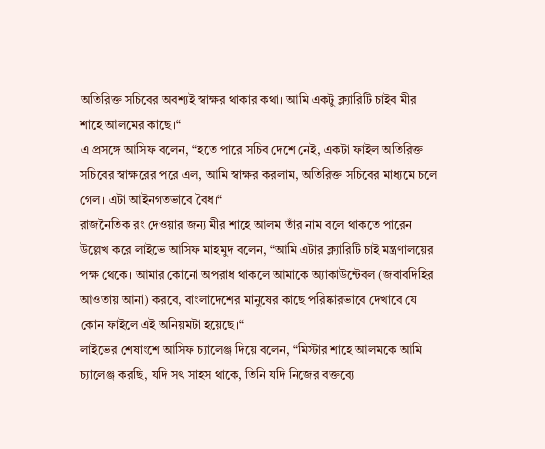অতিরিক্ত সচিবের অবশ্যই স্বাক্ষর থাকার কথা। আমি একটু ক্ল্যারিটি চাইব মীর শাহে আলমের কাছে।“
এ প্রসঙ্গে আসিফ বলেন, “হতে পারে সচিব দেশে নেই, একটা ফাইল অতিরিক্ত সচিবের স্বাক্ষরের পরে এল, আমি স্বাক্ষর করলাম, অতিরিক্ত সচিবের মাধ্যমে চলে গেল। এটা আইনগতভাবে বৈধ।“
রাজনৈতিক রং দেওয়ার জন্য মীর শাহে আলম তাঁর নাম বলে থাকতে পারেন উল্লেখ করে লাইভে আসিফ মাহমুদ বলেন, “আমি এটার ক্ল্যারিটি চাই মন্ত্রণালয়ের পক্ষ থেকে। আমার কোনো অপরাধ থাকলে আমাকে অ্যাকাউন্টেবল (জবাবদিহির আওতায় আনা) করবে, বাংলাদেশের মানুষের কাছে পরিষ্কারভাবে দেখাবে যে কোন ফাইলে এই অনিয়মটা হয়েছে।“
লাইভের শেষাংশে আসিফ চ্যালেঞ্জ দিয়ে বলেন, “মিস্টার শাহে আলমকে আমি চ্যালেঞ্জ করছি, যদি সৎ সাহস থাকে, তিনি যদি নিজের বক্তব্যে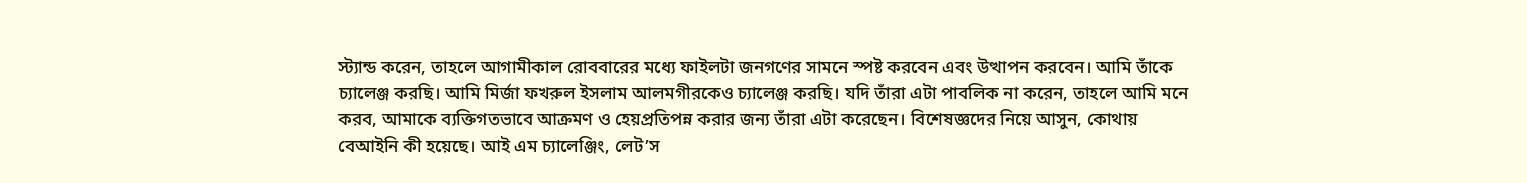স্ট্যান্ড করেন, তাহলে আগামীকাল রোববারের মধ্যে ফাইলটা জনগণের সামনে স্পষ্ট করবেন এবং উত্থাপন করবেন। আমি তাঁকে চ্যালেঞ্জ করছি। আমি মির্জা ফখরুল ইসলাম আলমগীরকেও চ্যালেঞ্জ করছি। যদি তাঁরা এটা পাবলিক না করেন, তাহলে আমি মনে করব, আমাকে ব্যক্তিগতভাবে আক্রমণ ও হেয়প্রতিপন্ন করার জন্য তাঁরা এটা করেছেন। বিশেষজ্ঞদের নিয়ে আসুন, কোথায় বেআইনি কী হয়েছে। আই এম চ্যালেঞ্জিং, লেট’স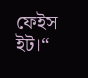ফেইস ইট।“